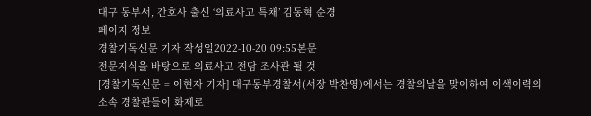대구 동부서, 간호사 출신 ‘의료사고 특채’ 김동혁 순경
페이지 정보
경찰기독신문 기자 작성일2022-10-20 09:55본문
전문지식을 바탕으로 의료사고 전담 조사관 될 것
[경찰기독신문 = 이현자 기자] 대구동부경찰서(서장 박찬영)에서는 경찰의날을 맞이하여 이색이력의 소속 경찰관들이 화제로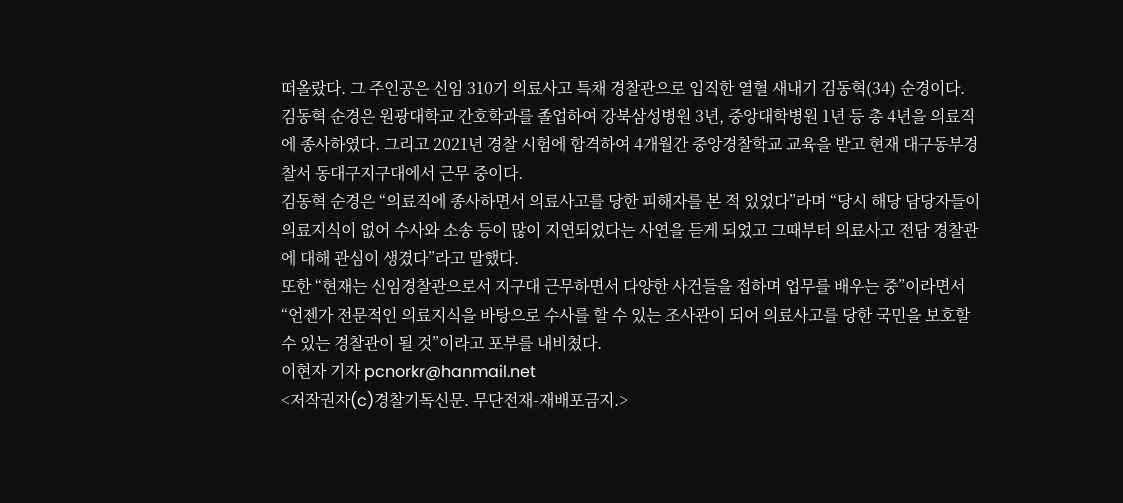떠올랐다. 그 주인공은 신임 310기 의료사고 특채 경찰관으로 입직한 열혈 새내기 김동혁(34) 순경이다.
김동혁 순경은 원광대학교 간호학과를 졸업하여 강북삼성병원 3년, 중앙대학병원 1년 등 총 4년을 의료직에 종사하였다. 그리고 2021년 경찰 시험에 합격하여 4개월간 중앙경찰학교 교육을 받고 현재 대구동부경찰서 동대구지구대에서 근무 중이다.
김동혁 순경은 “의료직에 종사하면서 의료사고를 당한 피해자를 본 적 있었다”라며 “당시 해당 담당자들이 의료지식이 없어 수사와 소송 등이 많이 지연되었다는 사연을 듣게 되었고 그때부터 의료사고 전담 경찰관에 대해 관심이 생겼다”라고 말했다.
또한 “현재는 신임경찰관으로서 지구대 근무하면서 다양한 사건들을 접하며 업무를 배우는 중”이라면서 “언젠가 전문적인 의료지식을 바탕으로 수사를 할 수 있는 조사관이 되어 의료사고를 당한 국민을 보호할 수 있는 경찰관이 될 것”이라고 포부를 내비쳤다.
이현자 기자 pcnorkr@hanmail.net
<저작권자(c)경찰기독신문. 무단전재-재배포금지.>